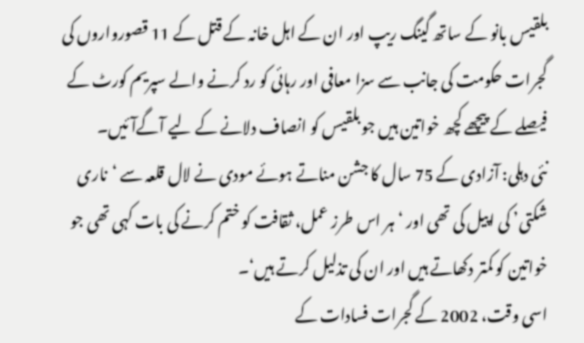بلقیس بانو کے ساتھ گینگ ریپ اور ان کے اہل خانہ کے قتل کے 11 قصورواروں کی گجرات حکومت کی جانب سے سزا معافی اور رہائی کو رد کرنے والے سپریم کورٹ کے فیصلے کے پیچھے کچھ خواتین ہیں جو بلقیس کو انصاف دلانے کے لیے آگےآئیں۔
نئی دہلی: آزادی کے 75 سال کا جشن مناتے ہوئے مودی نے لال قلعہ سے ‘ناری شکتی’ کی اپیل کی تھی اور ‘ہر اس طرز عمل، ثقافت کو ختم کرنے کی بات کہی تھی جو خواتین کو کمتر دکھاتے ہیں اور ان کی تذلیل کرتے ہیں‘۔
اسی وقت، 2002 کے گجرات فسادات کے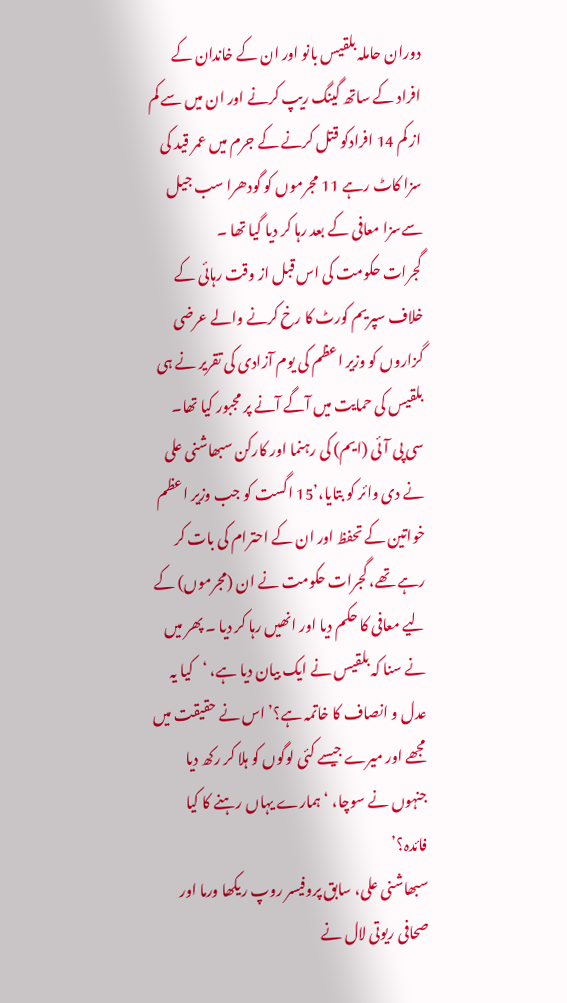دوران حاملہ بلقیس بانو اور ان کے خاندان کے افراد کے ساتھ گینگ ریپ کرنے اور ان میں سے کم از کم 14 افرادکو قتل کرنے کے جرم میں عمر قید کی سزا کاٹ رہے 11 مجرموں کو گودھرا سب جیل سےسزا معافی کے بعد رہا کر دیا گیا تھا ۔
گجرات حکومت کی اس قبل از وقت رہائی کے خلاف سپریم کورٹ کا رخ کرنے والے عرضی گزاروں کو وزیر اعظم کی یوم آزادی کی تقریر نے ہی بلقیس کی حمایت میں آگے آنے پر مجبور کیا تھا۔
سی پی آئی (ایم) کی رہنما اور کارکن سبھاشنی علی نے دی وائر کو بتایا،’15 اگست کو جب وزیر اعظم خواتین کے تحفظ اور ان کے احترام کی بات کر رہے تھے، گجرات حکومت نے ان (مجرموں) کے لیے معافی کا حکم دیا اور انھیں رہا کر دیا ۔ پھر میں نے سنا کہ بلقیس نے ایک بیان دیا ہے، ‘کیا یہ عدل و انصاف کا خاتمہ ہے؟’ اس نے حقیقت میں مجھے اور میرے جیسے کئی لوگوں کو ہلا کر رکھ دیا جنہوں نے سوچا، ‘ہمارے یہاں رہنے کا کیا فائدہ؟’
سبھاشنی علی، سابق پروفیسر روپ ریکھا ورما اور صحافی ریوتی لال نے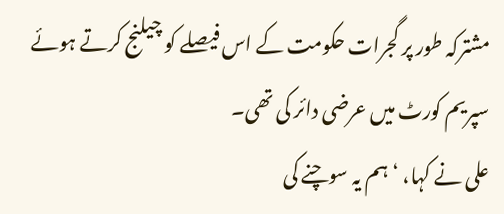مشترکہ طور پر گجرات حکومت کے اس فیصلے کو چیلنج کرتے ہوئے سپریم کورٹ میں عرضی دائر کی تھی۔
علی نے کہا، ‘ہم یہ سوچنے کی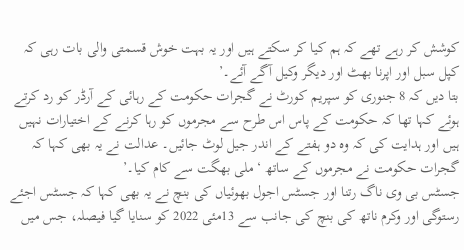کوشش کر رہے تھے کہ ہم کیا کر سکتے ہیں اور یہ بہت خوش قسمتی والی بات رہی کہ کپل سبل اور اپرنا بھٹ اور دیگر وکیل آگے آئے۔’
بتا دیں کہ 8 جنوری کو سپریم کورٹ نے گجرات حکومت کے رہائی کے آرڈر کو رد کرتے ہوئے کہا تھا کہ حکومت کے پاس اس طرح سے مجرموں کو رہا کرنے کے اختیارات نہیں ہیں اور ہدایت کی کہ وہ دو ہفتے کے اندر جیل لوٹ جائیں۔ عدالت نے یہ بھی کہا کہ گجرات حکومت نے مجرموں کے ساتھ ‘ملی بھگت سے کام کیا۔’
جسٹس بی وی ناگ رتنا اور جسٹس اجول بھوئیاں کی بنچ نے یہ بھی کہا کہ جسٹس اجئے رستوگی اور وکرم ناتھ کی بنچ کی جانب سے 13مئی 2022 کو سنایا گیا فیصلہ، جس میں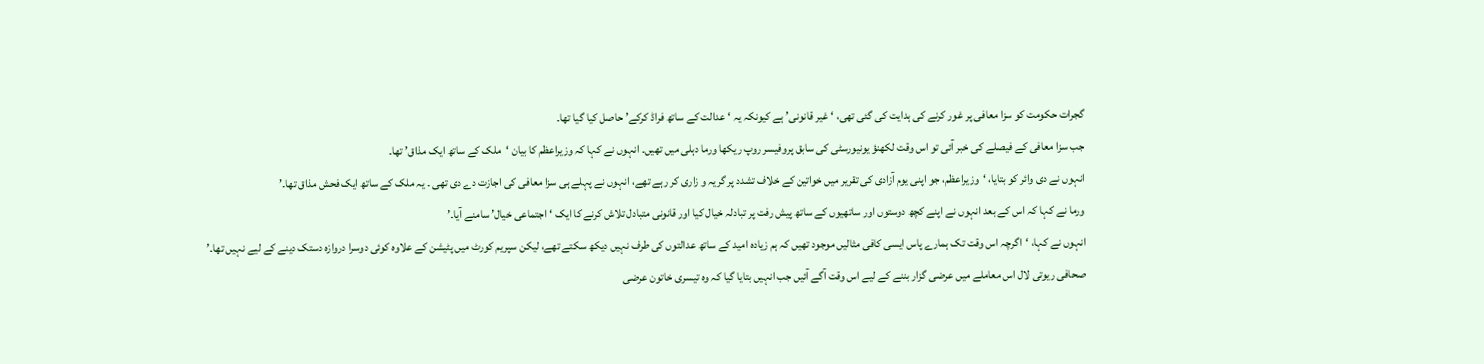گجرات حکومت کو سزا معافی پر غور کرنے کی ہدایت کی گئی تھی، ‘غیر قانونی’ ہے کیونکہ یہ ‘عدالت کے ساتھ فراڈ کرکے’ حاصل کیا گیا تھا۔
جب سزا معافی کے فیصلے کی خبر آئی تو اس وقت لکھنؤ یونیورسٹی کی سابق پروفیسر روپ ریکھا ورما دہلی میں تھیں۔ انہوں نے کہا کہ وزیراعظم کا بیان ‘ملک کے ساتھ ایک مذاق’ تھا۔
انہوں نے دی وائر کو بتایا، ‘وزیراعظم، جو اپنی یوم آزادی کی تقریر میں خواتین کے خلاف تشدد پر گریہ و زاری کر رہے تھے، انہوں نے پہلے ہی سزا معافی کی اجازت دے دی تھی ۔ یہ ملک کے ساتھ ایک فحش مذاق تھا۔’
ورما نے کہا کہ اس کے بعد انہوں نے اپنے کچھ دوستوں اور ساتھیوں کے ساتھ پیش رفت پر تبادلہ خیال کیا اور قانونی متبادل تلاش کرنے کا ایک ‘اجتماعی خیال’ سامنے آیا۔’
انہوں نے کہا، ‘اگرچہ اس وقت تک ہمارے پاس ایسی کافی مثالیں موجود تھیں کہ ہم زیادہ امید کے ساتھ عدالتوں کی طرف نہیں دیکھ سکتے تھے، لیکن سپریم کورٹ میں پٹیشن کے علاوہ کوئی دوسرا دروازہ دستک دینے کے لیے نہیں تھا۔’
صحافی ریوتی لال اس معاملے میں عرضی گزار بننے کے لیے اس وقت آگے آئیں جب انہیں بتایا گیا کہ وہ تیسری خاتون عرضی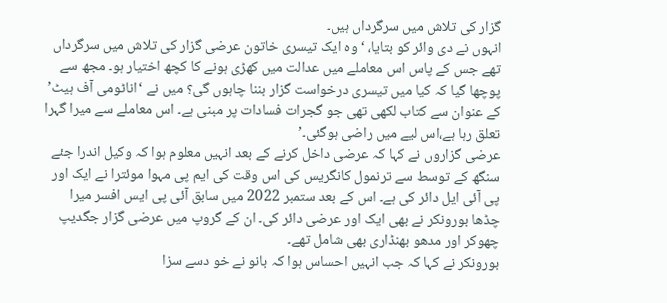گزار کی تلاش میں سرگرداں ہیں۔
انہوں نے دی وائر کو بتایا، ‘وہ ایک تیسری خاتون عرضی گزار کی تلاش میں سرگرداں تھے جس کے پاس اس معاملے میں عدالت میں کھڑی ہونے کا کچھ اختیار ہو۔ مجھ سے پوچھا گیا کہ کیا میں تیسری درخواست گزار بننا چاہوں گی؟ میں نے ‘اناٹومی آف ہیٹ’ کے عنوان سے کتاب لکھی تھی جو گجرات فسادات پر مبنی ہے۔ اس معاملے سے میرا گہرا تعلق رہا ہے،اس لیے میں راضی ہوگئی۔’
عرضی گزاروں نے کہا کہ عرضی داخل کرنے کے بعد انہیں معلوم ہوا کہ وکیل اندرا جئے سنگھ کے توسط سے ترنمول کانگریس کی اس وقت کی ایم پی مہوا موئترا نے ایک اور پی آئی ایل دائر کی ہے۔ اس کے بعد ستمبر 2022 میں سابق آئی پی ایس افسر میرا چڈھا بورونکر نے بھی ایک اور عرضی دائر کی۔ ان کے گروپ میں عرضی گزار جگدیپ چھوکر اور مدھو بھنڈاری بھی شامل تھے۔
بورونکر نے کہا کہ جب انہیں احساس ہوا کہ بانو نے خو دسے سزا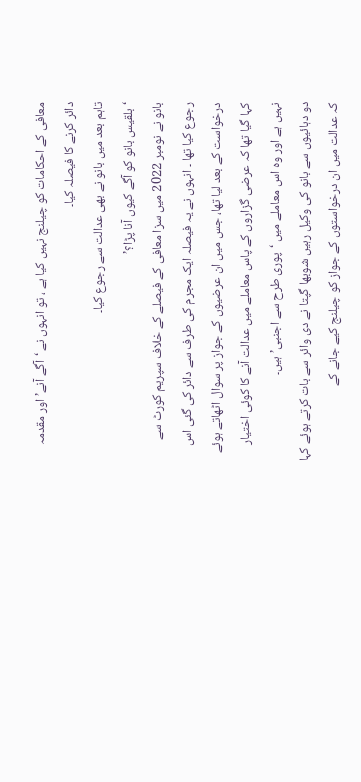معافی کے احکامات کو چیلنج نہیں کیا ہے ، تو انہوں نے ‘آگے آنے’ اور مقدمہ دائر کرنے کا فیصلہ کیا۔
تاہم بعد میں بانو نے بھی عدالت سے رجوع کیا۔
‘بلقیس بانو کو آگے کیوں آنا پڑا؟’
بانو نے نومبر 2022 میں سزا معافی کے فیصلے کے خلاف سپریم کورٹ سے رجوع کیا تھا ۔ انہوں نے یہ فیصلہ ایک مجرم کی طرف سے دائر کی گئی اس درخواست کے بعد لیا تھا، جس میں ان عرضیوں کے جواز پر سوال اٹھاتے ہوئے کہا گیا تھا کہ عرضی گزاروں کے پاس معاملے میں عدالت آنے کا کوئی اختیار نہیں ہے اور وہ اس معاملے میں ‘پوری طرح سے اجنبی’ ہیں۔
دو دہائیوں سے بانو کی وکیل رہیں شوبھا گپتا نے دی وائر سے بات کرتے ہوئے کہا کہ عدالت میں ان درخواستوں کے جواز کو چیلنج کیے جانے کے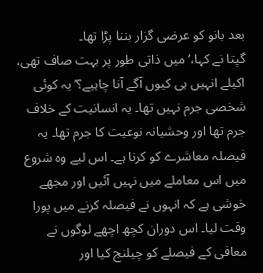بعد بانو کو عرضی گزار بننا پڑا تھا۔
گپتا نے کہا،’میں ذاتی طور پر بہت صاف تھی، اکیلے انہیں ہی کیوں آگے آنا چاہیے؟’ یہ کوئی شخصی جرم نہیں تھا۔ یہ انسانیت کے خلاف جرم تھا اور وحشیانہ نوعیت کا جرم تھا۔ یہ فیصلہ معاشرے کو کرنا ہے۔ اس لیے وہ شروع میں اس معاملے میں نہیں آئیں اور مجھے خوشی ہے کہ انہوں نے فیصلہ کرنے میں پورا وقت لیا۔ اس دوران کچھ اچھے لوگوں نے معافی کے فیصلے کو چیلنج کیا اور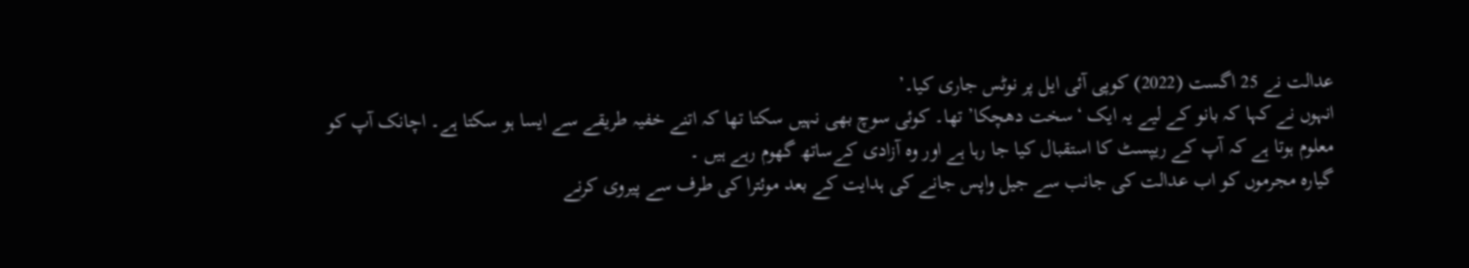عدالت نے 25 اگست (2022) کوپی آئی ایل پر نوٹس جاری کیا۔’
انہوں نے کہا کہ بانو کے لیے یہ ایک ‘سخت دھچکا’ تھا۔ کوئی سوچ بھی نہیں سکتا تھا کہ اتنے خفیہ طریقے سے ایسا ہو سکتا ہے۔ اچانک آپ کو معلوم ہوتا ہے کہ آپ کے ریپسٹ کا استقبال کیا جا رہا ہے اور وہ آزادی کےساتھ گھوم رہے ہیں ۔
گیارہ مجرموں کو اب عدالت کی جانب سے جیل واپس جانے کی ہدایت کے بعد موئترا کی طرف سے پیروی کرنے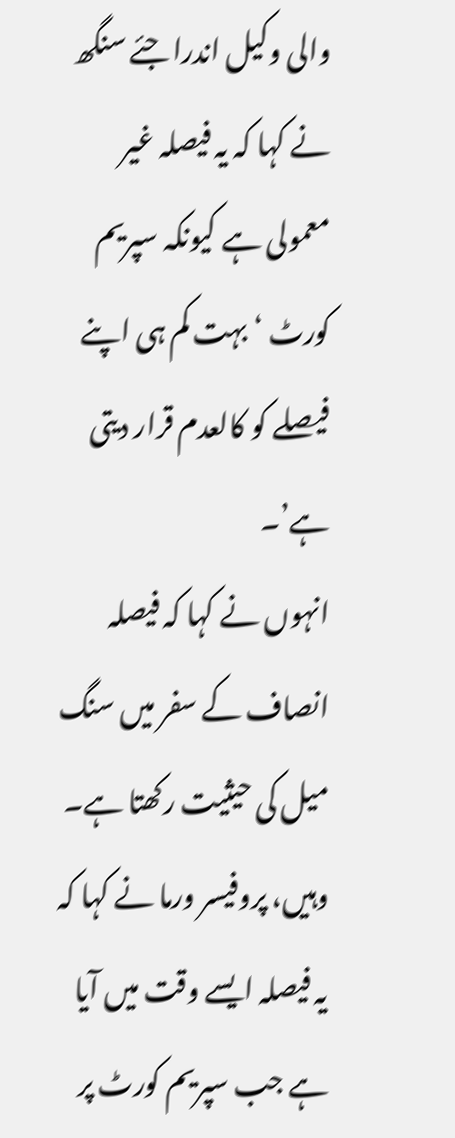والی وکیل اندرا جئے سنگھ نے کہا کہ یہ فیصلہ غیر معمولی ہے کیونکہ سپریم کورٹ ‘بہت کم ہی اپنے فیصلے کو کالعدم قرار دیتی ہے’۔
انہوں نے کہا کہ فیصلہ انصاف کے سفر میں سنگ میل کی حیثیت رکھتا ہے۔
وہیں، پروفیسر ورما نے کہا کہ یہ فیصلہ ایسے وقت میں آیا ہے جب سپریم کورٹ پر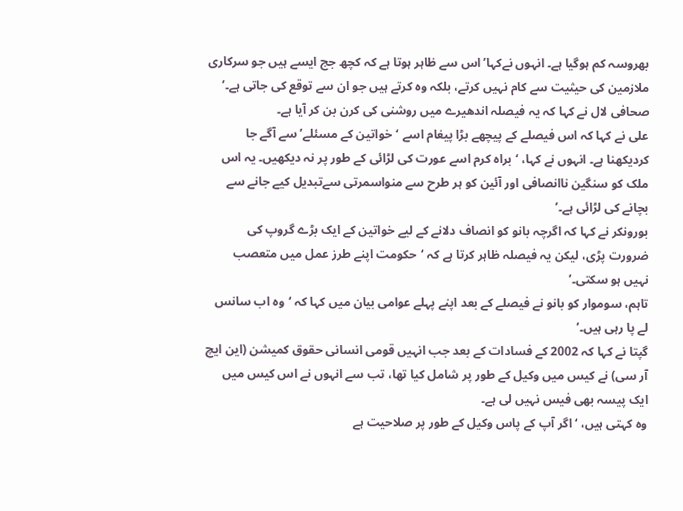بھروسہ کم ہوگیا ہے۔ انہوں نےکہا’اس سے ظاہر ہوتا ہے کہ کچھ جج ایسے ہیں جو سرکاری ملازمین کی حیثیت سے کام نہیں کرتے، بلکہ وہ کرتے ہیں جو ان سے توقع کی جاتی ہے۔’
صحافی لال نے کہا کہ یہ فیصلہ اندھیرے میں روشنی کی کرن بن کر آیا ہے۔
علی نے کہا کہ اس فیصلے کے پیچھے بڑا پیغام اسے ‘خواتین کے مسئلے’ سے آگے جا کردیکھنا ہے۔ انہوں نے کہا، ‘براہ کرم اسے عورت کی لڑائی کے طور پر نہ دیکھیں۔ یہ اس ملک کو سنگین ناانصافی اور آئین کو ہر طرح سے منواسمرتی سےتبدیل کیے جانے سے بچانے کی لڑائی ہے۔’
بورونکر نے کہا کہ اگرچہ بانو کو انصاف دلانے کے لیے خواتین کے ایک بڑے گروپ کی ضرورت پڑی، لیکن یہ فیصلہ ظاہر کرتا ہے کہ ‘حکومت اپنے طرز عمل میں متعصب نہیں ہو سکتی۔’
تاہم، سوموار کو بانو نے فیصلے کے بعد اپنے پہلے عوامی بیان میں کہا کہ ‘وہ اب سانس لے پا رہی ہیں۔’
گپتا نے کہا کہ 2002 کے فسادات کے بعد جب انہیں قومی انسانی حقوق کمیشن (این ایچ آر سی) نے کیس میں وکیل کے طور پر شامل کیا تھا، تب سے انہوں نے اس کیس میں ایک پیسہ بھی فیس نہیں لی ہے۔
وہ کہتی ہیں، ‘اگر آپ کے پاس وکیل کے طور پر صلاحیت ہے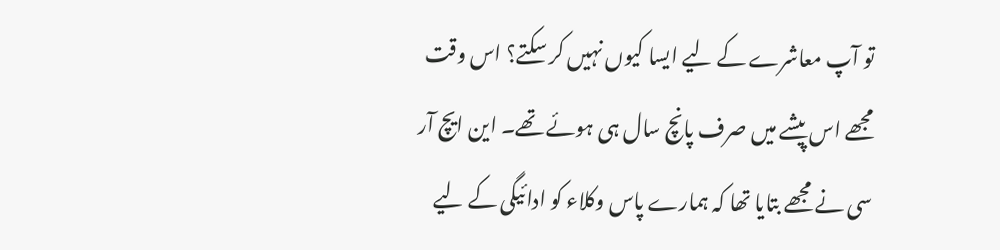تو آپ معاشرے کے لیے ایسا کیوں نہیں کر سکتے؟ اس وقت مجھے اس پیشے میں صرف پانچ سال ہی ہوئے تھے۔ این ایچ آر سی نے مجھے بتایا تھا کہ ہمارے پاس وکلاء کو ادائیگی کے لیے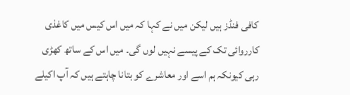کافی فنڈز ہیں لیکن میں نے کہا کہ میں اس کیس میں کاغذی کارروائی تک کے پیسے نہیں لوں گی۔ میں اس کے ساتھ کھڑی رہی کیونکہ ہم اسے اور معاشرے کو بتانا چاہتے ہیں کہ آپ اکیلے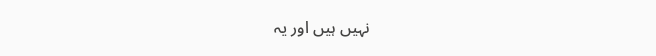نہیں ہیں اور یہ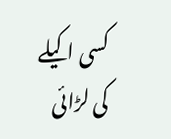کسی اکیلے کی لڑائی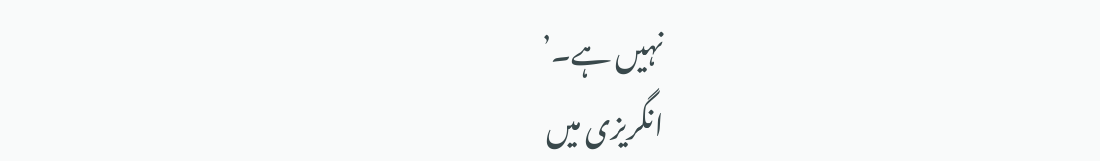نہیں ہے۔’
انگریزی میں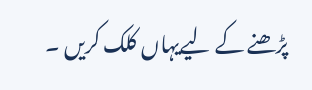پڑھنے کے لیےیہاں کلک کریں ۔